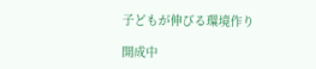子どもが伸びる環境作り

開成中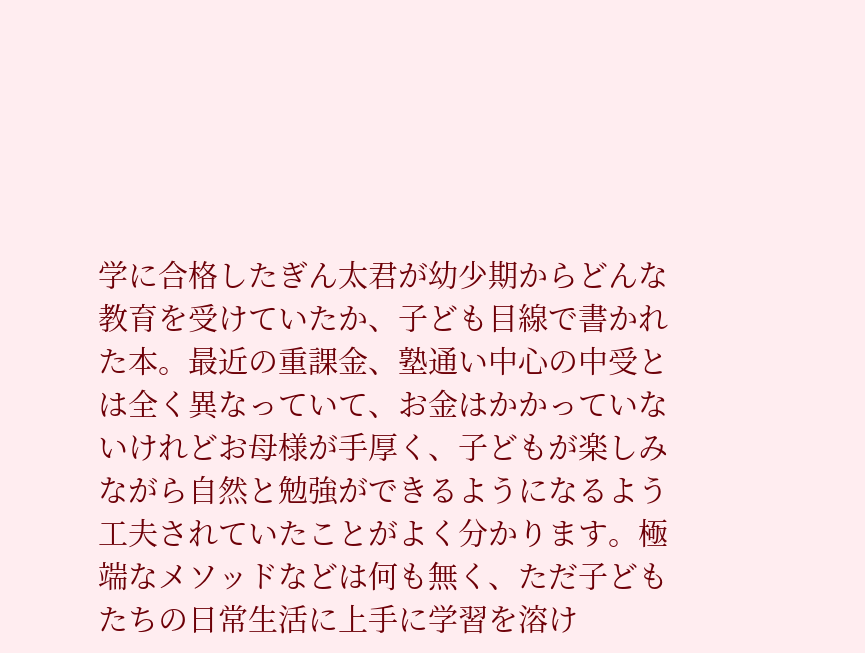学に合格したぎん太君が幼少期からどんな教育を受けていたか、子ども目線で書かれた本。最近の重課金、塾通い中心の中受とは全く異なっていて、お金はかかっていないけれどお母様が手厚く、子どもが楽しみながら自然と勉強ができるようになるよう工夫されていたことがよく分かります。極端なメソッドなどは何も無く、ただ子どもたちの日常生活に上手に学習を溶け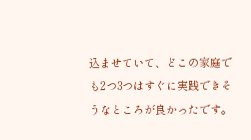込ませていて、どこの家庭でも2つ3つはすぐに実践できそうなところが良かったです。